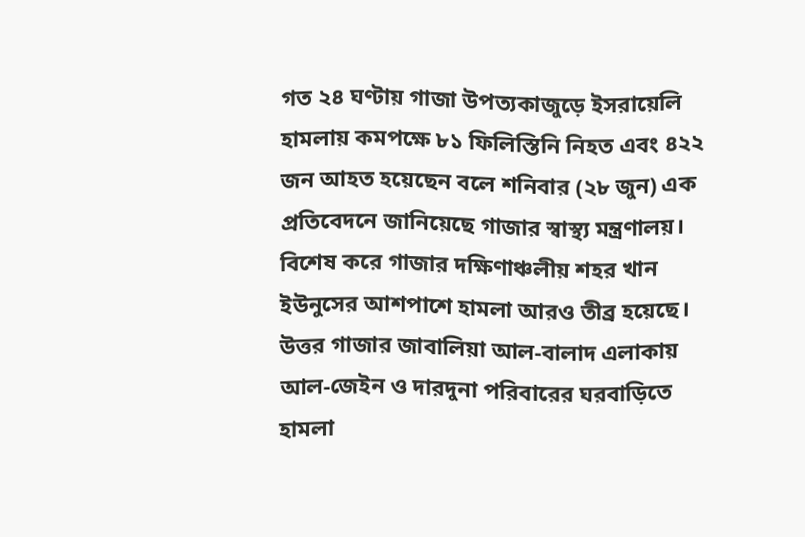গত ২৪ ঘণ্টায় গাজা উপত্যকাজুড়ে ইসরায়েলি হামলায় কমপক্ষে ৮১ ফিলিস্তিনি নিহত এবং ৪২২ জন আহত হয়েছেন বলে শনিবার (২৮ জুন) এক প্রতিবেদনে জানিয়েছে গাজার স্বাস্থ্য মন্ত্রণালয়।
বিশেষ করে গাজার দক্ষিণাঞ্চলীয় শহর খান ইউনুসের আশপাশে হামলা আরও তীব্র হয়েছে।
উত্তর গাজার জাবালিয়া আল-বালাদ এলাকায় আল-জেইন ও দারদুনা পরিবারের ঘরবাড়িতে হামলা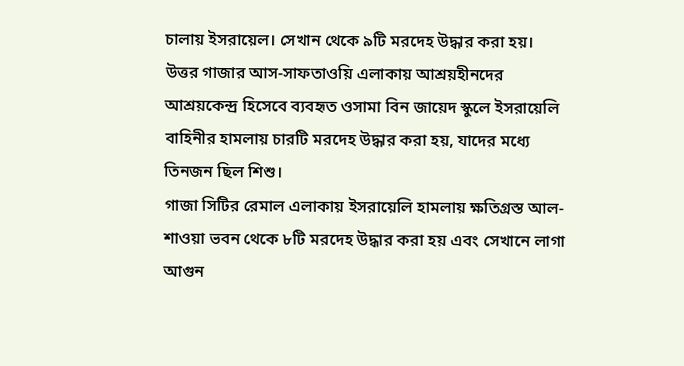চালায় ইসরায়েল। সেখান থেকে ৯টি মরদেহ উদ্ধার করা হয়।
উত্তর গাজার আস-সাফতাওয়ি এলাকায় আশ্রয়হীনদের আশ্রয়কেন্দ্র হিসেবে ব্যবহৃত ওসামা বিন জায়েদ স্কুলে ইসরায়েলি বাহিনীর হামলায় চারটি মরদেহ উদ্ধার করা হয়, যাদের মধ্যে তিনজন ছিল শিশু।
গাজা সিটির রেমাল এলাকায় ইসরায়েলি হামলায় ক্ষতিগ্রস্ত আল-শাওয়া ভবন থেকে ৮টি মরদেহ উদ্ধার করা হয় এবং সেখানে লাগা আগুন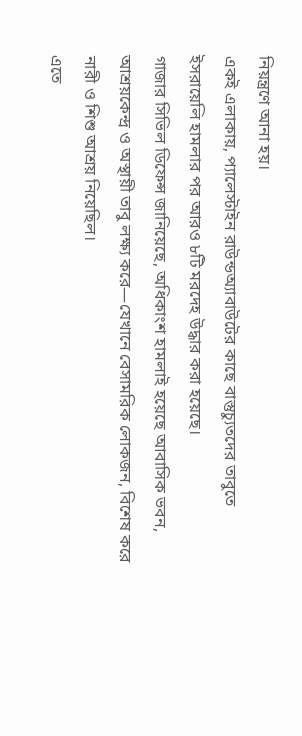নিয়ন্ত্রণে আনা হয়।
একই এলাকায়, প্যালেস্টাইন রাউন্ডঅ্যাবাউটের কাছে বাস্তুচ্যুতদের তাবুতে ইসরায়েলি হামলার পর আরও ৮টি মরদেহ উদ্ধার করা হয়েছে।
গাজার সিভিল ডিফেন্স জানিয়েছে, অধিকাংশ হামলাই হয়েছে আবাসিক ভবন, আশ্রয়কেন্দ্র ও অস্থায়ী তাবু লক্ষ্য করে—যেখানে বেসামরিক লোকজন, বিশেষ করে নারী ও শিশু আশ্রয় নিয়েছিল।
এতে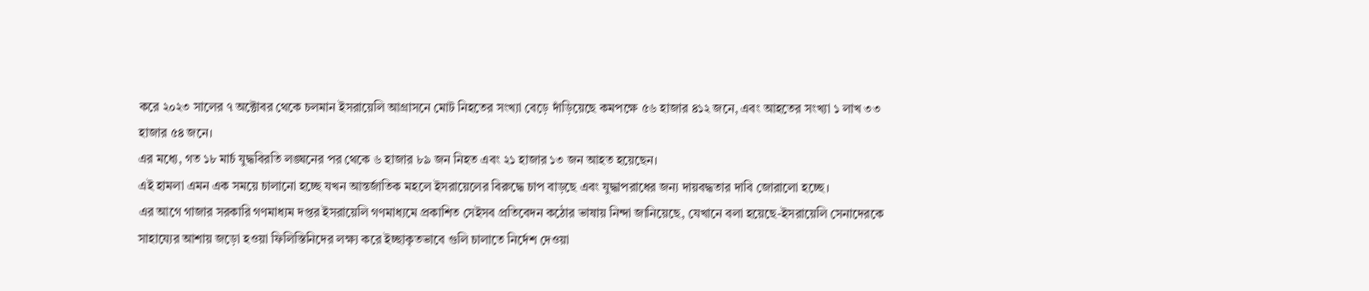করে ২০২৩ সালের ৭ অক্টোবর থেকে চলমান ইসরায়েলি আগ্রাসনে মোট নিহতের সংখ্যা বেড়ে দাঁড়িয়েছে কমপক্ষে ৫৬ হাজার ৪১২ জনে, এবং আহতের সংখ্যা ১ লাখ ৩৩ হাজার ৫৪ জনে।
এর মধ্যে, গত ১৮ মার্চ যুদ্ধবিরতি লঙ্ঘনের পর থেকে ৬ হাজার ৮৯ জন নিহত এবং ২১ হাজার ১৩ জন আহত হয়েছেন।
এই হামলা এমন এক সময়ে চালানো হচ্ছে যখন আন্তর্জাতিক মহলে ইসরায়েলের বিরুদ্ধে চাপ বাড়ছে এবং যুদ্ধাপরাধের জন্য দায়বদ্ধতার দাবি জোরালো হচ্ছে।
এর আগে গাজার সরকারি গণমাধ্যম দপ্তর ইসরায়েলি গণমাধ্যমে প্রকাশিত সেইসব প্রতিবেদন কঠোর ভাষায় নিন্দা জানিয়েছে, যেখানে বলা হয়েছে-ইসরায়েলি সেনাদেরকে সাহায্যের আশায় জড়ো হওয়া ফিলিস্তিনিদের লক্ষ্য করে ইচ্ছাকৃতভাবে গুলি চালাতে নির্দেশ দেওয়া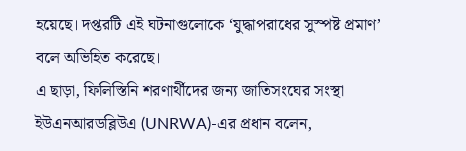হয়েছে। দপ্তরটি এই ঘটনাগুলোকে ‘যুদ্ধাপরাধের সুস্পষ্ট প্রমাণ’ বলে অভিহিত করেছে।
এ ছাড়া, ফিলিস্তিনি শরণার্থীদের জন্য জাতিসংঘের সংস্থা ইউএনআরডব্লিউএ (UNRWA)-এর প্রধান বলেন,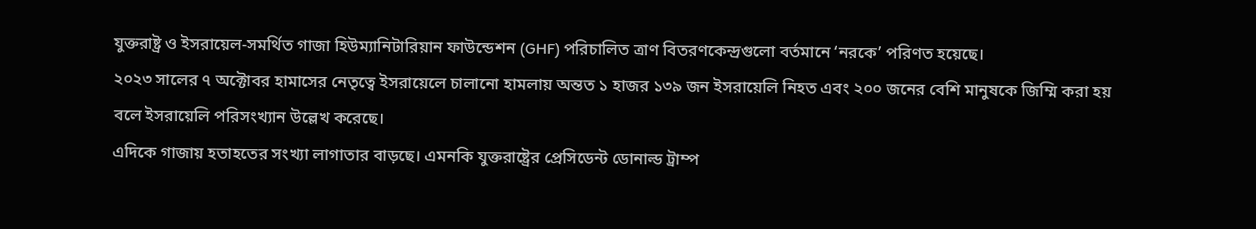যুক্তরাষ্ট্র ও ইসরায়েল-সমর্থিত গাজা হিউম্যানিটারিয়ান ফাউন্ডেশন (GHF) পরিচালিত ত্রাণ বিতরণকেন্দ্রগুলো বর্তমানে ‘নরকে’ পরিণত হয়েছে।
২০২৩ সালের ৭ অক্টোবর হামাসের নেতৃত্বে ইসরায়েলে চালানো হামলায় অন্তত ১ হাজর ১৩৯ জন ইসরায়েলি নিহত এবং ২০০ জনের বেশি মানুষকে জিম্মি করা হয় বলে ইসরায়েলি পরিসংখ্যান উল্লেখ করেছে।
এদিকে গাজায় হতাহতের সংখ্যা লাগাতার বাড়ছে। এমনকি যুক্তরাষ্ট্রের প্রেসিডেন্ট ডোনাল্ড ট্রাম্প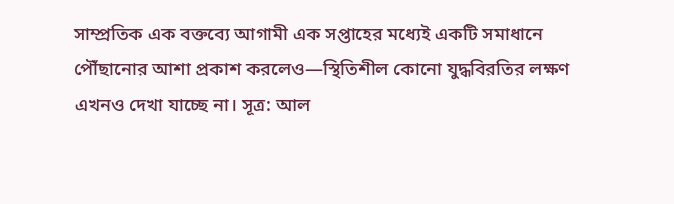সাম্প্রতিক এক বক্তব্যে আগামী এক সপ্তাহের মধ্যেই একটি সমাধানে পৌঁছানোর আশা প্রকাশ করলেও—স্থিতিশীল কোনো যুদ্ধবিরতির লক্ষণ এখনও দেখা যাচ্ছে না। সূত্র: আল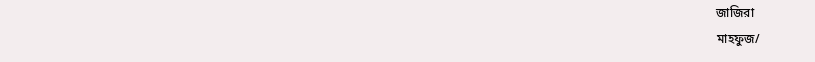জাজিরা
মাহফুজ/